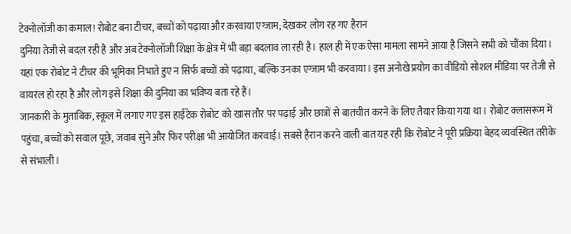टेक्नोलॉजी का कमाल! रोबोट बना टीचर, बच्चों को पढ़ाया और करवाया एग्जाम; देखकर लोग रह गए हैरान
दुनिया तेजी से बदल रही है और अब टेक्नोलॉजी शिक्षा के क्षेत्र में भी बड़ा बदलाव ला रही है। हाल ही में एक ऐसा मामला सामने आया है जिसने सभी को चौंका दिया। यहां एक रोबोट ने टीचर की भूमिका निभाते हुए न सिर्फ बच्चों को पढ़ाया, बल्कि उनका एग्जाम भी करवाया। इस अनोखे प्रयोग का वीडियो सोशल मीडिया पर तेजी से वायरल हो रहा है और लोग इसे शिक्षा की दुनिया का भविष्य बता रहे हैं।
जानकारी के मुताबिक, स्कूल में लगाए गए इस हाईटेक रोबोट को खास तौर पर पढ़ाई और छात्रों से बातचीत करने के लिए तैयार किया गया था। रोबोट क्लासरूम में पहुंचा, बच्चों को सवाल पूछे, जवाब सुने और फिर परीक्षा भी आयोजित करवाई। सबसे हैरान करने वाली बात यह रही कि रोबोट ने पूरी प्रक्रिया बेहद व्यवस्थित तरीके से संभाली।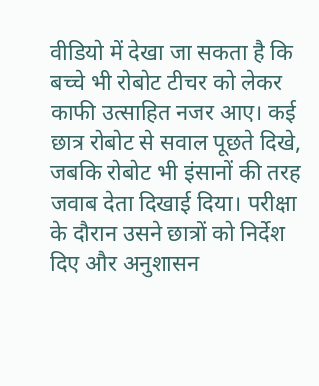वीडियो में देखा जा सकता है कि बच्चे भी रोबोट टीचर को लेकर काफी उत्साहित नजर आए। कई छात्र रोबोट से सवाल पूछते दिखे, जबकि रोबोट भी इंसानों की तरह जवाब देता दिखाई दिया। परीक्षा के दौरान उसने छात्रों को निर्देश दिए और अनुशासन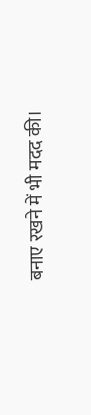बनाए रखने में भी मदद की।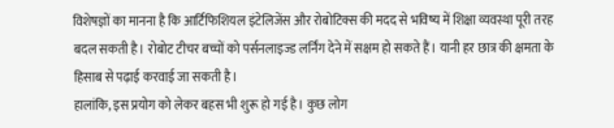विशेषज्ञों का मानना है कि आर्टिफिशियल इंटेलिजेंस और रोबोटिक्स की मदद से भविष्य में शिक्षा व्यवस्था पूरी तरह बदल सकती है। रोबोट टीचर बच्चों को पर्सनलाइज्ड लर्निंग देने में सक्षम हो सकते हैं। यानी हर छात्र की क्षमता के हिसाब से पढ़ाई करवाई जा सकती है।
हालांकि, इस प्रयोग को लेकर बहस भी शुरू हो गई है। कुछ लोग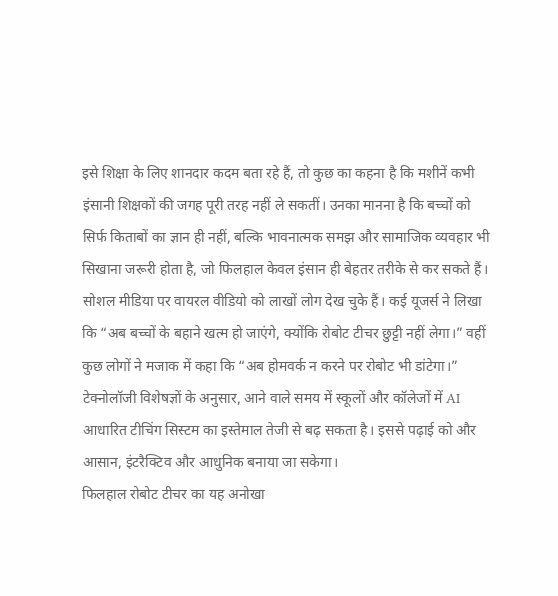इसे शिक्षा के लिए शानदार कदम बता रहे हैं, तो कुछ का कहना है कि मशीनें कभी इंसानी शिक्षकों की जगह पूरी तरह नहीं ले सकतीं। उनका मानना है कि बच्चों को सिर्फ किताबों का ज्ञान ही नहीं, बल्कि भावनात्मक समझ और सामाजिक व्यवहार भी सिखाना जरूरी होता है, जो फिलहाल केवल इंसान ही बेहतर तरीके से कर सकते हैं।
सोशल मीडिया पर वायरल वीडियो को लाखों लोग देख चुके हैं। कई यूजर्स ने लिखा कि “अब बच्चों के बहाने खत्म हो जाएंगे, क्योंकि रोबोट टीचर छुट्टी नहीं लेगा।” वहीं कुछ लोगों ने मजाक में कहा कि “अब होमवर्क न करने पर रोबोट भी डांटेगा।”
टेक्नोलॉजी विशेषज्ञों के अनुसार, आने वाले समय में स्कूलों और कॉलेजों में AI आधारित टीचिंग सिस्टम का इस्तेमाल तेजी से बढ़ सकता है। इससे पढ़ाई को और आसान, इंटरैक्टिव और आधुनिक बनाया जा सकेगा।
फिलहाल रोबोट टीचर का यह अनोखा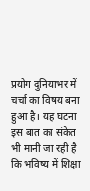प्रयोग दुनियाभर में चर्चा का विषय बना हुआ है। यह घटना इस बात का संकेत भी मानी जा रही है कि भविष्य में शिक्षा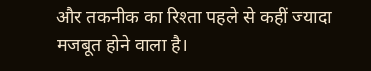और तकनीक का रिश्ता पहले से कहीं ज्यादा मजबूत होने वाला है।